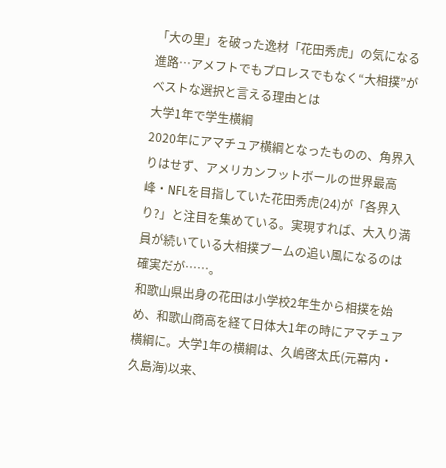「大の里」を破った逸材「花田秀虎」の気になる進路…アメフトでもプロレスでもなく“大相撲”がベストな選択と言える理由とは
大学1年で学生横綱
2020年にアマチュア横綱となったものの、角界入りはせず、アメリカンフットボールの世界最高峰・NFLを目指していた花田秀虎(24)が「各界入り?」と注目を集めている。実現すれば、大入り満員が続いている大相撲ブームの追い風になるのは確実だが……。
和歌山県出身の花田は小学校2年生から相撲を始め、和歌山商高を経て日体大1年の時にアマチュア横綱に。大学1年の横綱は、久嶋啓太氏(元幕内・久島海)以来、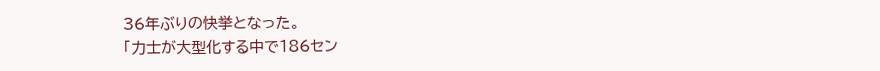36年ぶりの快挙となった。
「力士が大型化する中で186セン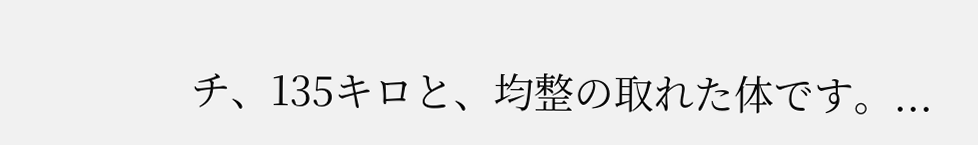チ、135キロと、均整の取れた体です。...